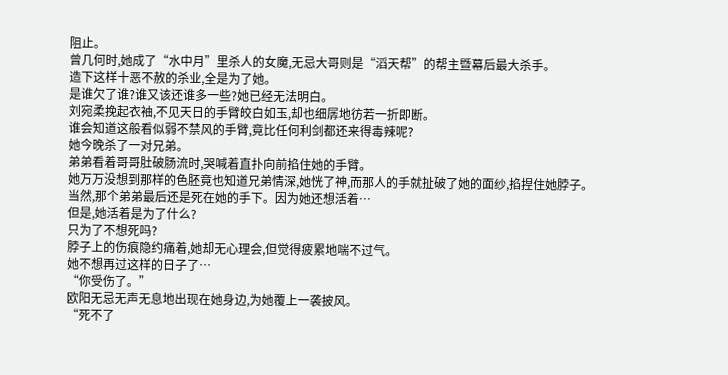阻止。
曾几何时,她成了“水中月”里杀人的女魔,无忌大哥则是“滔天帮”的帮主暨幕后最大杀手。
造下这样十恶不赦的杀业,全是为了她。
是谁欠了谁?谁又该还谁多一些?她已经无法明白。
刘宛柔挽起衣袖,不见天日的手臂皎白如玉,却也细孱地彷若一折即断。
谁会知道这般看似弱不禁风的手臂,竟比任何利剑都还来得毒辣呢?
她今晚杀了一对兄弟。
弟弟看着哥哥肚破肠流时,哭喊着直扑向前掐住她的手臂。
她万万没想到那样的色胚竟也知道兄弟情深,她恍了神,而那人的手就扯破了她的面纱,掐捏住她脖子。
当然,那个弟弟最后还是死在她的手下。因为她还想活着…
但是,她活着是为了什么?
只为了不想死吗?
脖子上的伤痕隐约痛着,她却无心理会,但觉得疲累地喘不过气。
她不想再过这样的日子了…
“你受伤了。”
欧阳无忌无声无息地出现在她身边,为她覆上一袭披风。
“死不了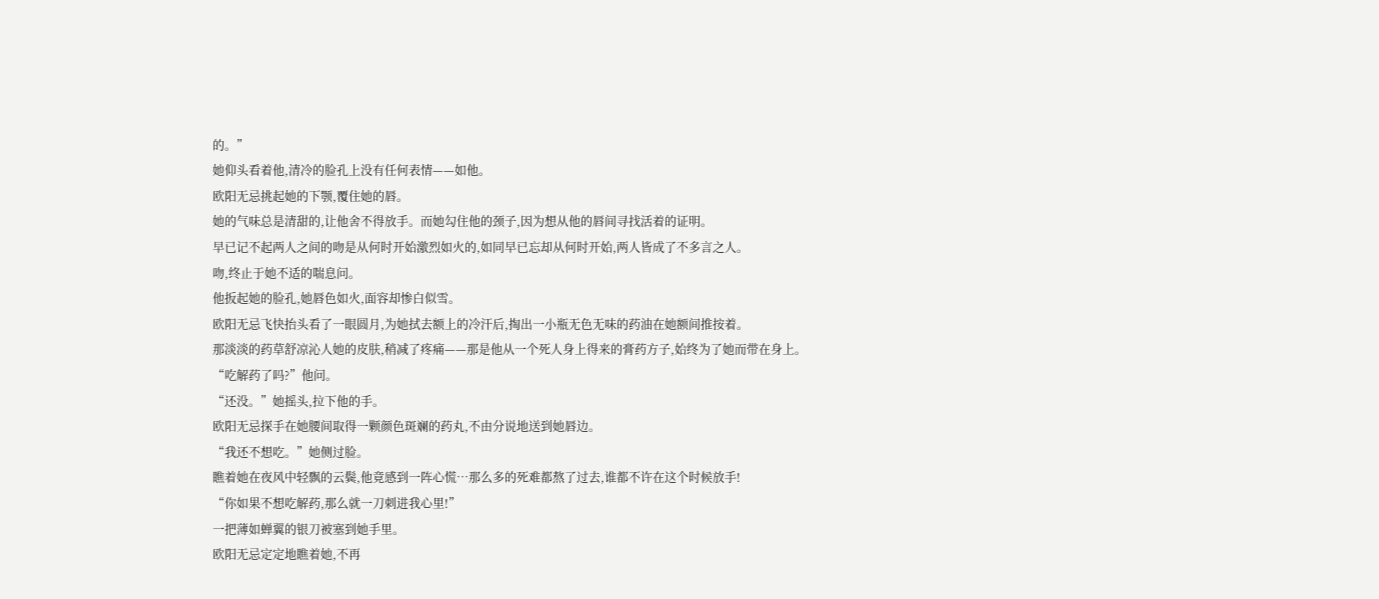的。”
她仰头看着他,清冷的脸孔上没有任何表情——如他。
欧阳无忌挑起她的下颚,覆住她的唇。
她的气味总是清甜的,让他舍不得放手。而她勾住他的颈子,因为想从他的唇间寻找活着的证明。
早已记不起两人之间的吻是从何时开始激烈如火的,如同早已忘却从何时开始,两人皆成了不多言之人。
吻,终止于她不适的喘息问。
他扳起她的脸孔,她唇色如火,面容却惨白似雪。
欧阳无忌飞快抬头看了一眼圆月,为她拭去额上的冷汗后,掏出一小瓶无色无味的药油在她额间推按着。
那淡淡的药草舒凉沁人她的皮肤,稍减了疼痛——那是他从一个死人身上得来的膏药方子,始终为了她而带在身上。
“吃解药了吗?”他问。
“还没。”她摇头,拉下他的手。
欧阳无忌探手在她腰间取得一颗颜色斑斓的药丸,不由分说地送到她唇边。
“我还不想吃。”她侧过脸。
瞧着她在夜风中轻飘的云鬓,他竟感到一阵心慌…那么多的死难都熬了过去,谁都不许在这个时候放手!
“你如果不想吃解药,那么就一刀刺进我心里!”
一把薄如蝉翼的银刀被塞到她手里。
欧阳无忌定定地瞧着她,不再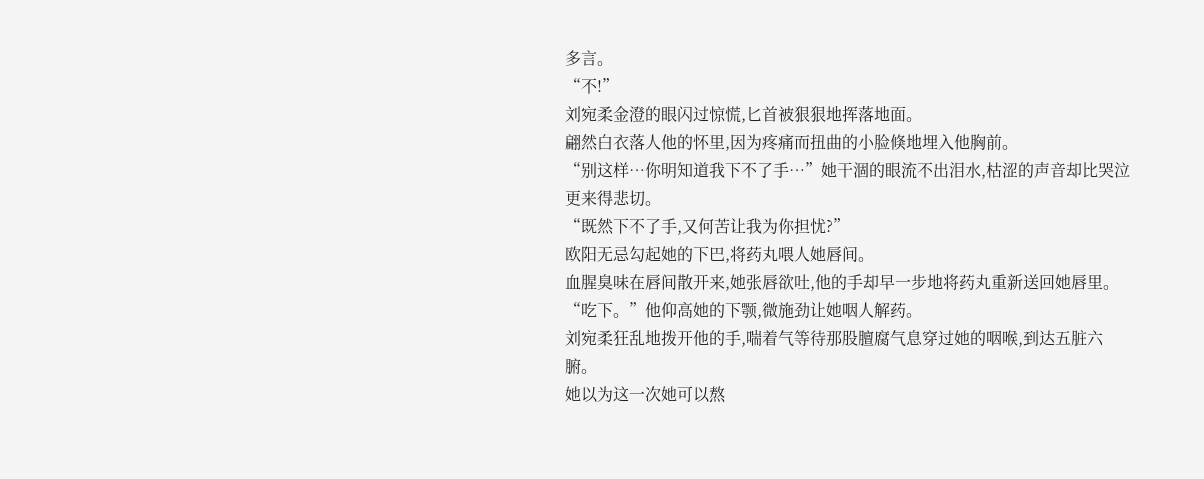多言。
“不!”
刘宛柔金澄的眼闪过惊慌,匕首被狠狠地挥落地面。
翩然白衣落人他的怀里,因为疼痛而扭曲的小脸倏地埋入他胸前。
“别这样…你明知道我下不了手…”她干涸的眼流不出泪水,枯涩的声音却比哭泣更来得悲切。
“既然下不了手,又何苦让我为你担忧?”
欧阳无忌勾起她的下巴,将药丸喂人她唇间。
血腥臭味在唇间散开来,她张唇欲吐,他的手却早一步地将药丸重新送回她唇里。
“吃下。”他仰高她的下颚,微施劲让她咽人解药。
刘宛柔狂乱地拨开他的手,喘着气等待那股膻腐气息穿过她的咽喉,到达五脏六腑。
她以为这一次她可以熬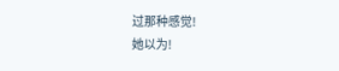过那种感觉!
她以为!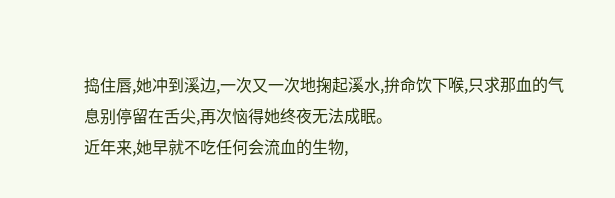捣住唇,她冲到溪边,一次又一次地掬起溪水,拚命饮下喉,只求那血的气息别停留在舌尖,再次恼得她终夜无法成眠。
近年来,她早就不吃任何会流血的生物,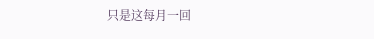只是这每月一回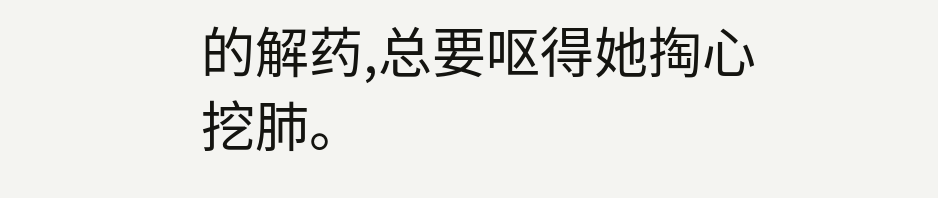的解药,总要呕得她掏心挖肺。